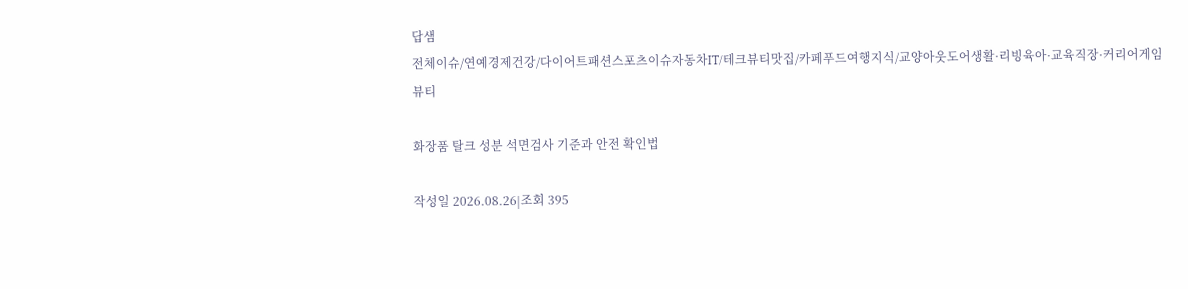답샘
전체이슈/연예경제건강/다이어트패션스포츠이슈자동차IT/테크뷰티맛집/카페푸드여행지식/교양아웃도어생활·리빙육아·교육직장·커리어게임
뷰티

화장품 탈크 성분 석면검사 기준과 안전 확인법

작성일 2026.08.26|조회 395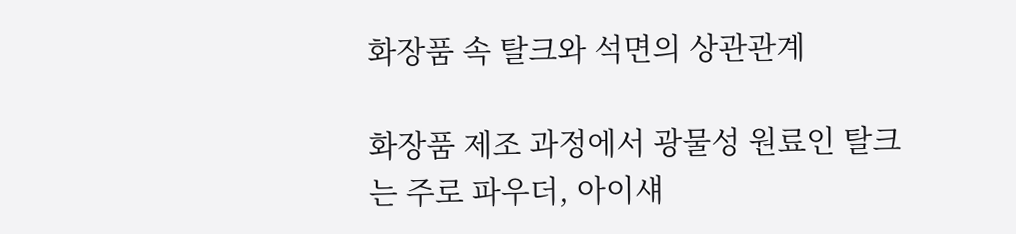화장품 속 탈크와 석면의 상관관계

화장품 제조 과정에서 광물성 원료인 탈크는 주로 파우더, 아이섀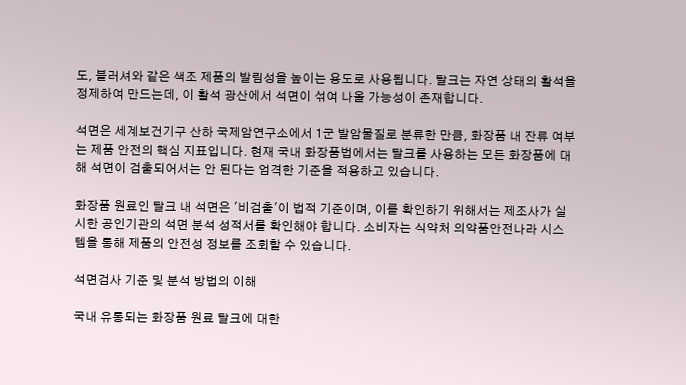도, 블러셔와 같은 색조 제품의 발림성을 높이는 용도로 사용됩니다. 탈크는 자연 상태의 활석을 정제하여 만드는데, 이 활석 광산에서 석면이 섞여 나올 가능성이 존재합니다.

석면은 세계보건기구 산하 국제암연구소에서 1군 발암물질로 분류한 만큼, 화장품 내 잔류 여부는 제품 안전의 핵심 지표입니다. 현재 국내 화장품법에서는 탈크를 사용하는 모든 화장품에 대해 석면이 검출되어서는 안 된다는 엄격한 기준을 적용하고 있습니다.

화장품 원료인 탈크 내 석면은 '비검출'이 법적 기준이며, 이를 확인하기 위해서는 제조사가 실시한 공인기관의 석면 분석 성적서를 확인해야 합니다. 소비자는 식약처 의약품안전나라 시스템을 통해 제품의 안전성 정보를 조회할 수 있습니다.

석면검사 기준 및 분석 방법의 이해

국내 유통되는 화장품 원료 탈크에 대한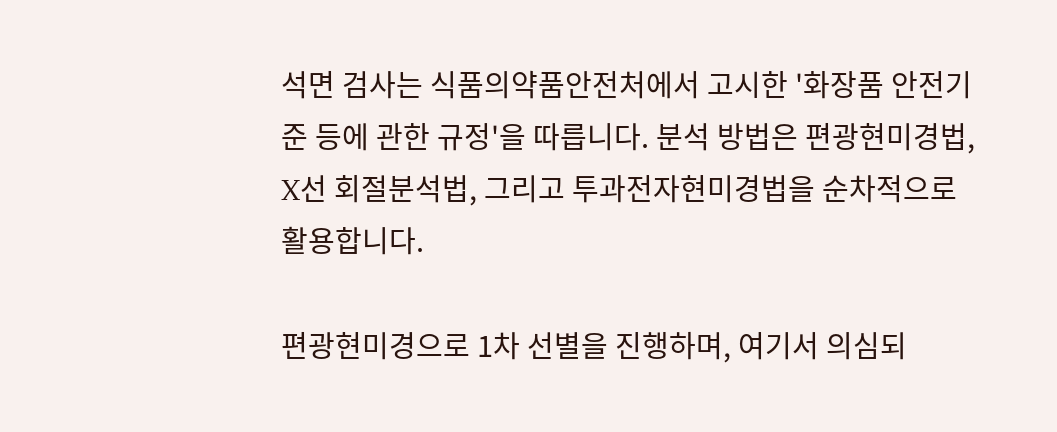석면 검사는 식품의약품안전처에서 고시한 '화장품 안전기준 등에 관한 규정'을 따릅니다. 분석 방법은 편광현미경법, X선 회절분석법, 그리고 투과전자현미경법을 순차적으로 활용합니다.

편광현미경으로 1차 선별을 진행하며, 여기서 의심되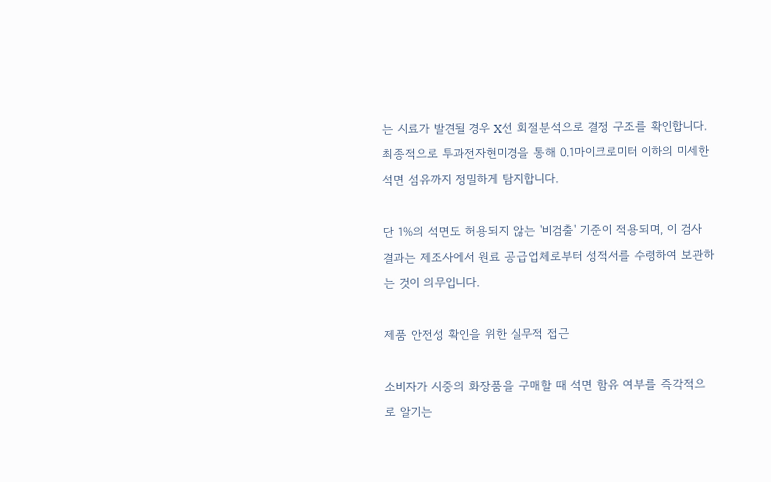는 시료가 발견될 경우 X선 회절분석으로 결정 구조를 확인합니다. 최종적으로 투과전자현미경을 통해 0.1마이크로미터 이하의 미세한 석면 섬유까지 정밀하게 탐지합니다.

단 1%의 석면도 허용되지 않는 '비검출' 기준이 적용되며, 이 검사 결과는 제조사에서 원료 공급업체로부터 성적서를 수령하여 보관하는 것이 의무입니다.

제품 안전성 확인을 위한 실무적 접근

소비자가 시중의 화장품을 구매할 때 석면 함유 여부를 즉각적으로 알기는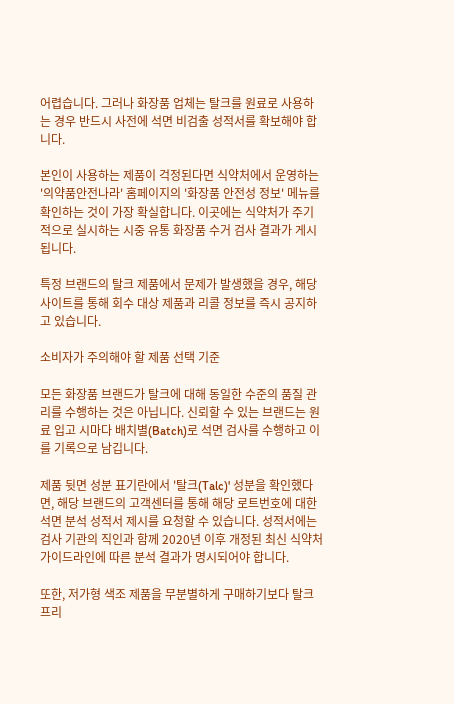어렵습니다. 그러나 화장품 업체는 탈크를 원료로 사용하는 경우 반드시 사전에 석면 비검출 성적서를 확보해야 합니다.

본인이 사용하는 제품이 걱정된다면 식약처에서 운영하는 '의약품안전나라' 홈페이지의 '화장품 안전성 정보' 메뉴를 확인하는 것이 가장 확실합니다. 이곳에는 식약처가 주기적으로 실시하는 시중 유통 화장품 수거 검사 결과가 게시됩니다.

특정 브랜드의 탈크 제품에서 문제가 발생했을 경우, 해당 사이트를 통해 회수 대상 제품과 리콜 정보를 즉시 공지하고 있습니다.

소비자가 주의해야 할 제품 선택 기준

모든 화장품 브랜드가 탈크에 대해 동일한 수준의 품질 관리를 수행하는 것은 아닙니다. 신뢰할 수 있는 브랜드는 원료 입고 시마다 배치별(Batch)로 석면 검사를 수행하고 이를 기록으로 남깁니다.

제품 뒷면 성분 표기란에서 '탈크(Talc)' 성분을 확인했다면, 해당 브랜드의 고객센터를 통해 해당 로트번호에 대한 석면 분석 성적서 제시를 요청할 수 있습니다. 성적서에는 검사 기관의 직인과 함께 2020년 이후 개정된 최신 식약처 가이드라인에 따른 분석 결과가 명시되어야 합니다.

또한, 저가형 색조 제품을 무분별하게 구매하기보다 탈크 프리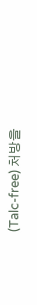(Talc-free) 처방을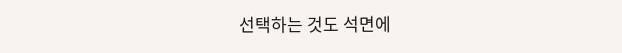선택하는 것도 석면에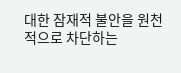대한 잠재적 불안을 원천적으로 차단하는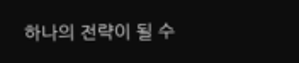하나의 전략이 될 수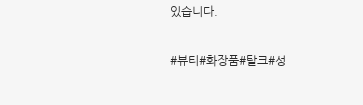있습니다.

#뷰티#화장품#탈크#성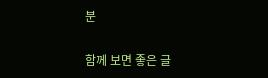분

함께 보면 좋은 글